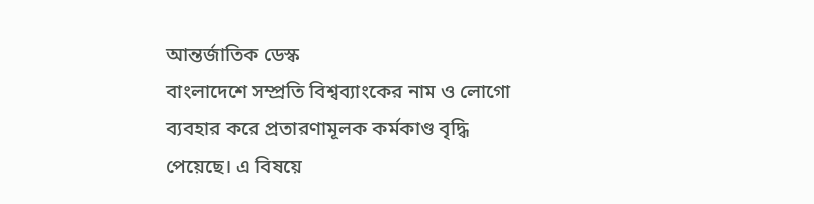আন্তর্জাতিক ডেস্ক
বাংলাদেশে সম্প্রতি বিশ্বব্যাংকের নাম ও লোগো ব্যবহার করে প্রতারণামূলক কর্মকাণ্ড বৃদ্ধি পেয়েছে। এ বিষয়ে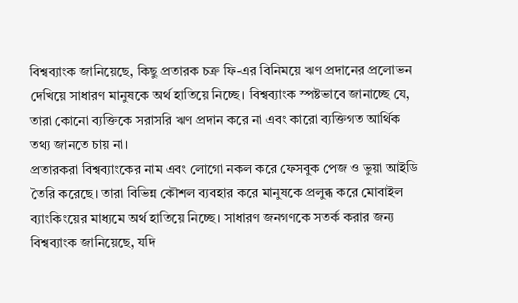বিশ্বব্যাংক জানিয়েছে, কিছু প্রতারক চক্র ফি-এর বিনিময়ে ঋণ প্রদানের প্রলোভন দেখিয়ে সাধারণ মানুষকে অর্থ হাতিয়ে নিচ্ছে। বিশ্বব্যাংক স্পষ্টভাবে জানাচ্ছে যে, তারা কোনো ব্যক্তিকে সরাসরি ঋণ প্রদান করে না এবং কারো ব্যক্তিগত আর্থিক তথ্য জানতে চায় না।
প্রতারকরা বিশ্বব্যাংকের নাম এবং লোগো নকল করে ফেসবুক পেজ ও ভুয়া আইডি তৈরি করেছে। তারা বিভিন্ন কৌশল ব্যবহার করে মানুষকে প্রলুব্ধ করে মোবাইল ব্যাংকিংয়ের মাধ্যমে অর্থ হাতিয়ে নিচ্ছে। সাধারণ জনগণকে সতর্ক করার জন্য বিশ্বব্যাংক জানিয়েছে, যদি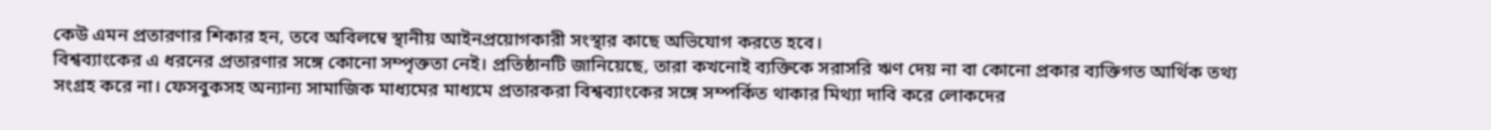কেউ এমন প্রতারণার শিকার হন, তবে অবিলম্বে স্থানীয় আইনপ্রয়োগকারী সংস্থার কাছে অভিযোগ করতে হবে।
বিশ্বব্যাংকের এ ধরনের প্রতারণার সঙ্গে কোনো সম্পৃক্ততা নেই। প্রতিষ্ঠানটি জানিয়েছে, তারা কখনোই ব্যক্তিকে সরাসরি ঋণ দেয় না বা কোনো প্রকার ব্যক্তিগত আর্থিক তথ্য সংগ্রহ করে না। ফেসবুকসহ অন্যান্য সামাজিক মাধ্যমের মাধ্যমে প্রতারকরা বিশ্বব্যাংকের সঙ্গে সম্পর্কিত থাকার মিথ্যা দাবি করে লোকদের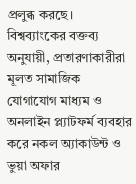প্রলুব্ধ করছে।
বিশ্বব্যাংকের বক্তব্য অনুযায়ী, প্রতারণাকারীরা মূলত সামাজিক যোগাযোগ মাধ্যম ও অনলাইন প্ল্যাটফর্ম ব্যবহার করে নকল অ্যাকাউন্ট ও ভুয়া অফার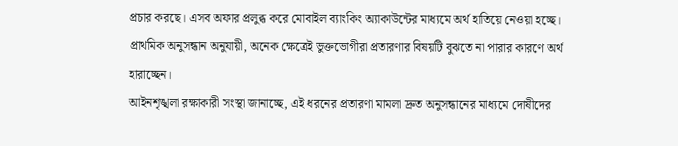প্রচার করছে। এসব অফার প্রলুব্ধ করে মোবাইল ব্যাংকিং অ্যাকাউন্টের মাধ্যমে অর্থ হাতিয়ে নেওয়া হচ্ছে। প্রাথমিক অনুসন্ধান অনুযায়ী, অনেক ক্ষেত্রেই ভুক্তভোগীরা প্রতারণার বিষয়টি বুঝতে না পারার কারণে অর্থ হারাচ্ছেন।
আইনশৃঙ্খলা রক্ষাকারী সংস্থা জানাচ্ছে, এই ধরনের প্রতারণা মামলা দ্রুত অনুসন্ধানের মাধ্যমে দোষীদের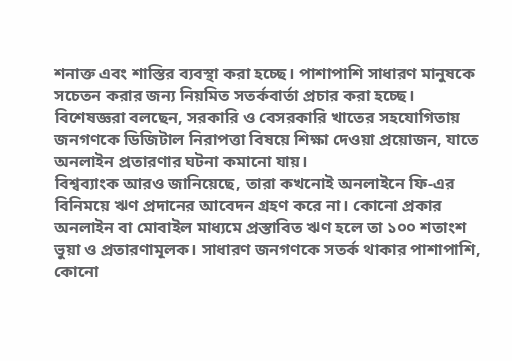শনাক্ত এবং শাস্তির ব্যবস্থা করা হচ্ছে। পাশাপাশি সাধারণ মানুষকে সচেতন করার জন্য নিয়মিত সতর্কবার্তা প্রচার করা হচ্ছে। বিশেষজ্ঞরা বলছেন, সরকারি ও বেসরকারি খাতের সহযোগিতায় জনগণকে ডিজিটাল নিরাপত্তা বিষয়ে শিক্ষা দেওয়া প্রয়োজন, যাতে অনলাইন প্রতারণার ঘটনা কমানো যায়।
বিশ্বব্যাংক আরও জানিয়েছে, তারা কখনোই অনলাইনে ফি-এর বিনিময়ে ঋণ প্রদানের আবেদন গ্রহণ করে না। কোনো প্রকার অনলাইন বা মোবাইল মাধ্যমে প্রস্তাবিত ঋণ হলে তা ১০০ শতাংশ ভুয়া ও প্রতারণামূলক। সাধারণ জনগণকে সতর্ক থাকার পাশাপাশি, কোনো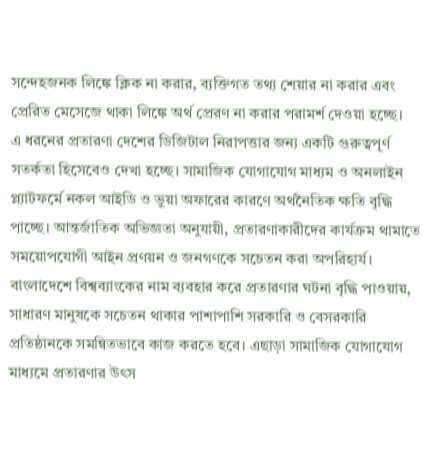সন্দেহজনক লিঙ্কে ক্লিক না করার, ব্যক্তিগত তথ্য শেয়ার না করার এবং প্রেরিত মেসেজে থাকা লিঙ্কে অর্থ প্রেরণ না করার পরামর্শ দেওয়া হচ্ছে।
এ ধরনের প্রতারণা দেশের ডিজিটাল নিরাপত্তার জন্য একটি গুরুত্বপূর্ণ সতর্কতা হিসেবেও দেখা হচ্ছে। সামাজিক যোগাযোগ মাধ্যম ও অনলাইন প্ল্যাটফর্মে নকল আইডি ও ভুয়া অফারের কারণে অর্থনৈতিক ক্ষতি বৃদ্ধি পাচ্ছে। আন্তর্জাতিক অভিজ্ঞতা অনুযায়ী, প্রতারণাকারীদের কার্যক্রম থামাতে সময়োপযোগী আইন প্রণয়ন ও জনগণকে সচেতন করা অপরিহার্য।
বাংলাদেশে বিশ্বব্যাংকের নাম ব্যবহার করে প্রতারণার ঘটনা বৃদ্ধি পাওয়ায়, সাধারণ মানুষকে সচেতন থাকার পাশাপাশি সরকারি ও বেসরকারি প্রতিষ্ঠানকে সমন্বিতভাবে কাজ করতে হবে। এছাড়া সামাজিক যোগাযোগ মাধ্যমে প্রতারণার উৎস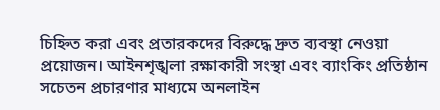চিহ্নিত করা এবং প্রতারকদের বিরুদ্ধে দ্রুত ব্যবস্থা নেওয়া প্রয়োজন। আইনশৃঙ্খলা রক্ষাকারী সংস্থা এবং ব্যাংকিং প্রতিষ্ঠান সচেতন প্রচারণার মাধ্যমে অনলাইন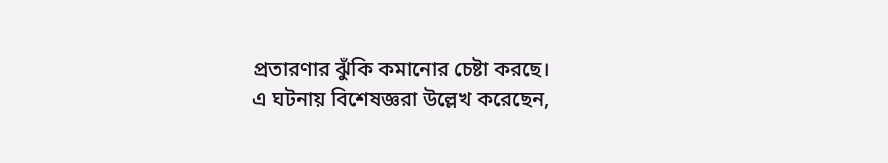প্রতারণার ঝুঁকি কমানোর চেষ্টা করছে।
এ ঘটনায় বিশেষজ্ঞরা উল্লেখ করেছেন,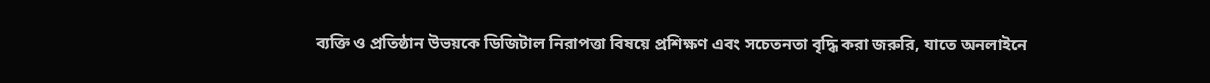ব্যক্তি ও প্রতিষ্ঠান উভয়কে ডিজিটাল নিরাপত্তা বিষয়ে প্রশিক্ষণ এবং সচেতনতা বৃদ্ধি করা জরুরি, যাতে অনলাইনে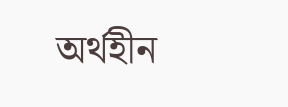অর্থহীন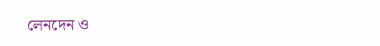লেনদেন ও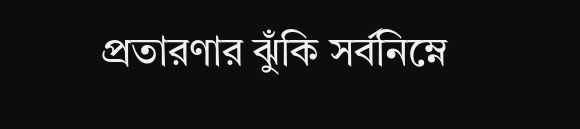প্রতারণার ঝুঁকি সর্বনিম্নে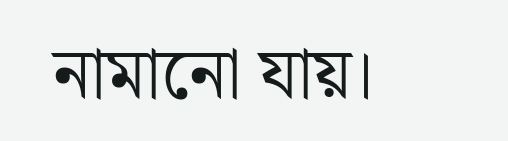নামানো যায়।